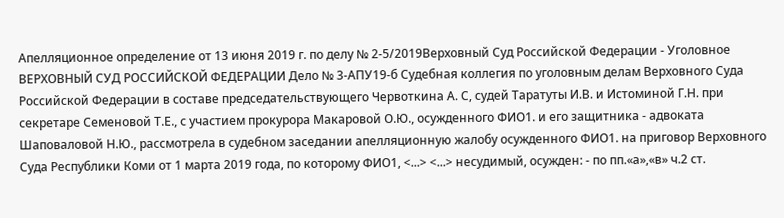Апелляционное определение от 13 июня 2019 г. по делу № 2-5/2019Верховный Суд Российской Федерации - Уголовное ВЕРХОВНЫЙ СУД РОССИЙСКОЙ ФЕДЕРАЦИИ Дело № 3-АПУ19-б Судебная коллегия по уголовным делам Верховного Суда Российской Федерации в составе председательствующего Червоткина А. С, судей Таратуты И.В. и Истоминой Г.Н. при секретаре Семеновой Т.Е., с участием прокурора Макаровой О.Ю., осужденного ФИО1. и его защитника - адвоката Шаповаловой Н.Ю., рассмотрела в судебном заседании апелляционную жалобу осужденного ФИО1. на приговор Верховного Суда Республики Коми от 1 марта 2019 года, по которому ФИО1, <...> <...> несудимый, осужден: - по пп.«а»,«в» ч.2 ст.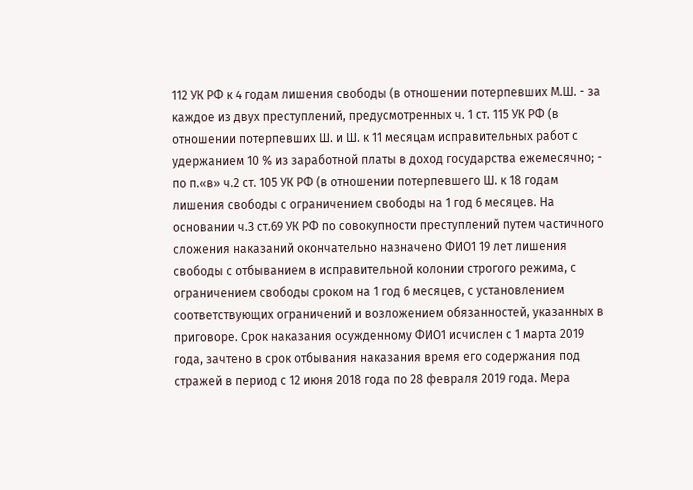112 УК РФ к 4 годам лишения свободы (в отношении потерпевших М.Ш. - за каждое из двух преступлений, предусмотренных ч. 1 ст. 115 УК РФ (в отношении потерпевших Ш. и Ш. к 11 месяцам исправительных работ с удержанием 10 % из заработной платы в доход государства ежемесячно; - по п.«в» ч.2 ст. 105 УК РФ (в отношении потерпевшего Ш. к 18 годам лишения свободы с ограничением свободы на 1 год 6 месяцев. На основании ч.З ст.69 УК РФ по совокупности преступлений путем частичного сложения наказаний окончательно назначено ФИО1 19 лет лишения свободы с отбыванием в исправительной колонии строгого режима, с ограничением свободы сроком на 1 год 6 месяцев, с установлением соответствующих ограничений и возложением обязанностей, указанных в приговоре. Срок наказания осужденному ФИО1 исчислен с 1 марта 2019 года, зачтено в срок отбывания наказания время его содержания под стражей в период с 12 июня 2018 года по 28 февраля 2019 года. Мера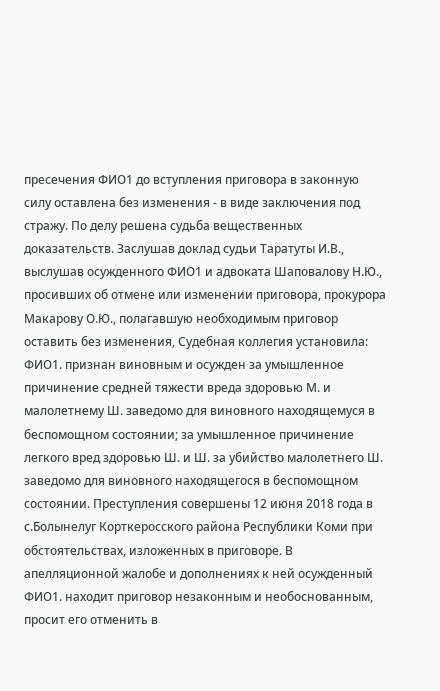пресечения ФИО1 до вступления приговора в законную силу оставлена без изменения - в виде заключения под стражу. По делу решена судьба вещественных доказательств. Заслушав доклад судьи Таратуты И.В., выслушав осужденного ФИО1 и адвоката Шаповалову Н.Ю., просивших об отмене или изменении приговора, прокурора Макарову О.Ю., полагавшую необходимым приговор оставить без изменения, Судебная коллегия установила: ФИО1. признан виновным и осужден за умышленное причинение средней тяжести вреда здоровью М. и малолетнему Ш. заведомо для виновного находящемуся в беспомощном состоянии; за умышленное причинение легкого вред здоровью Ш. и Ш. за убийство малолетнего Ш. заведомо для виновного находящегося в беспомощном состоянии. Преступления совершены 12 июня 2018 года в с.Болынелуг Корткеросского района Республики Коми при обстоятельствах, изложенных в приговоре. В апелляционной жалобе и дополнениях к ней осужденный ФИО1. находит приговор незаконным и необоснованным, просит его отменить в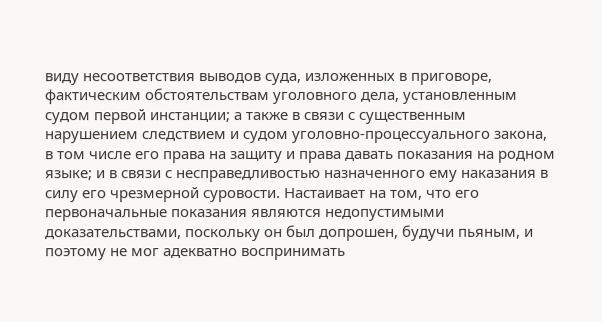виду несоответствия выводов суда, изложенных в приговоре, фактическим обстоятельствам уголовного дела, установленным судом первой инстанции; а также в связи с существенным нарушением следствием и судом уголовно-процессуального закона, в том числе его права на защиту и права давать показания на родном языке; и в связи с несправедливостью назначенного ему наказания в силу его чрезмерной суровости. Настаивает на том, что его первоначальные показания являются недопустимыми доказательствами, поскольку он был допрошен, будучи пьяным, и поэтому не мог адекватно воспринимать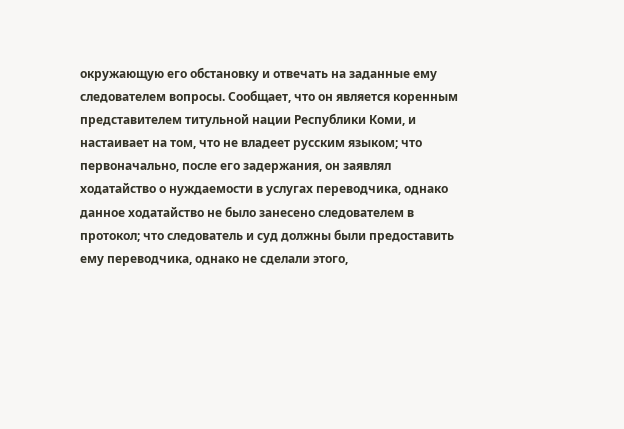окружающую его обстановку и отвечать на заданные ему следователем вопросы. Сообщает, что он является коренным представителем титульной нации Республики Коми, и настаивает на том, что не владеет русским языком; что первоначально, после его задержания, он заявлял ходатайство о нуждаемости в услугах переводчика, однако данное ходатайство не было занесено следователем в протокол; что следователь и суд должны были предоставить ему переводчика, однако не сделали этого,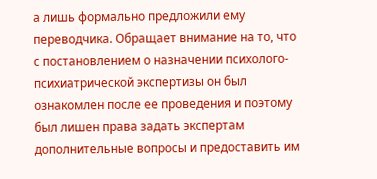а лишь формально предложили ему переводчика. Обращает внимание на то, что с постановлением о назначении психолого-психиатрической экспертизы он был ознакомлен после ее проведения и поэтому был лишен права задать экспертам дополнительные вопросы и предоставить им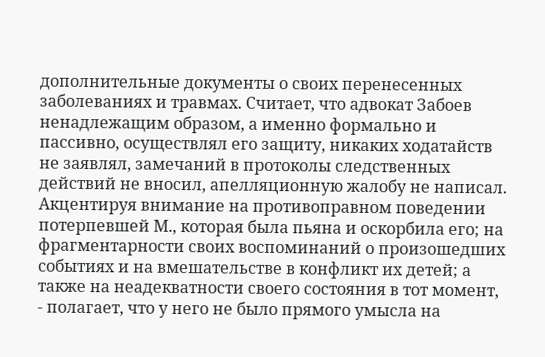дополнительные документы о своих перенесенных заболеваниях и травмах. Считает, что адвокат Забоев ненадлежащим образом, а именно формально и пассивно, осуществлял его защиту, никаких ходатайств не заявлял, замечаний в протоколы следственных действий не вносил, апелляционную жалобу не написал. Акцентируя внимание на противоправном поведении потерпевшей М., которая была пьяна и оскорбила его; на фрагментарности своих воспоминаний о произошедших событиях и на вмешательстве в конфликт их детей; а также на неадекватности своего состояния в тот момент, - полагает, что у него не было прямого умысла на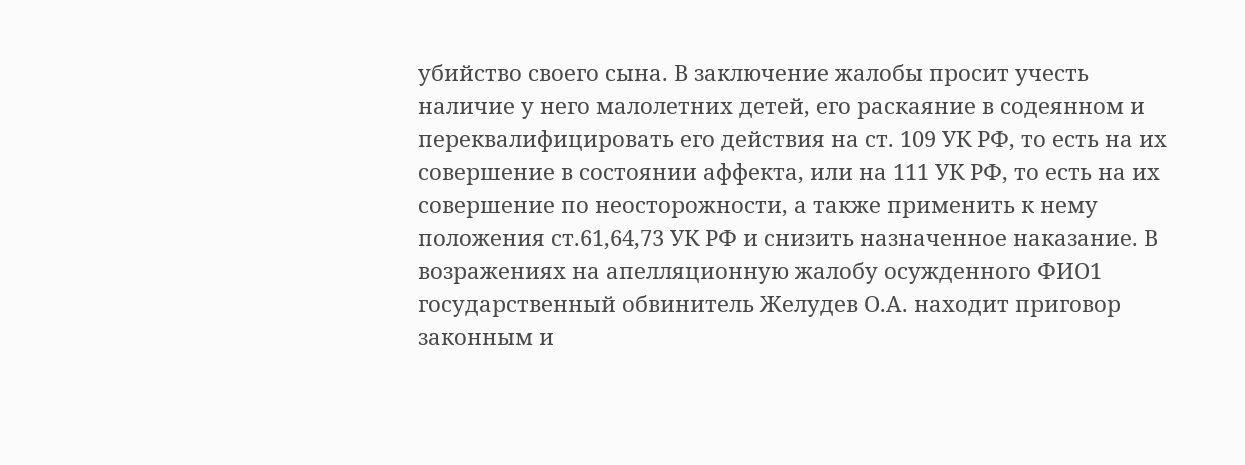убийство своего сына. В заключение жалобы просит учесть наличие у него малолетних детей, его раскаяние в содеянном и переквалифицировать его действия на ст. 109 УК РФ, то есть на их совершение в состоянии аффекта, или на 111 УК РФ, то есть на их совершение по неосторожности, а также применить к нему положения ст.61,64,73 УК РФ и снизить назначенное наказание. В возражениях на апелляционную жалобу осужденного ФИО1 государственный обвинитель Желудев О.А. находит приговор законным и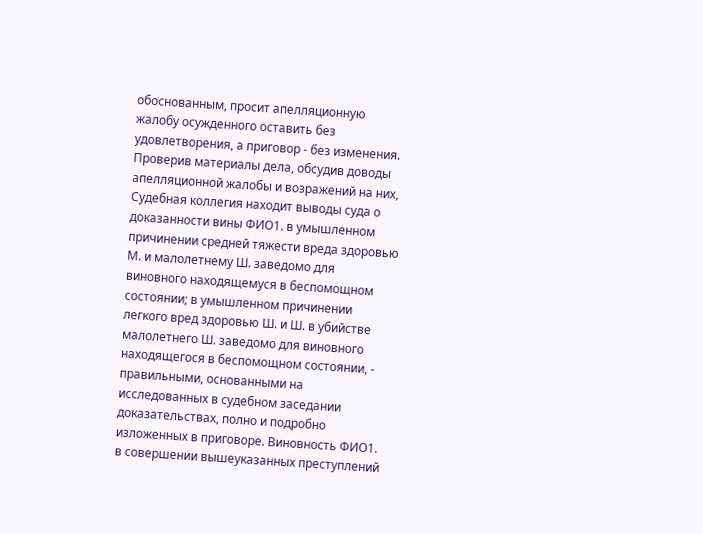обоснованным, просит апелляционную жалобу осужденного оставить без удовлетворения, а приговор - без изменения. Проверив материалы дела, обсудив доводы апелляционной жалобы и возражений на них, Судебная коллегия находит выводы суда о доказанности вины ФИО1. в умышленном причинении средней тяжести вреда здоровью М. и малолетнему Ш. заведомо для виновного находящемуся в беспомощном состоянии; в умышленном причинении легкого вред здоровью Ш. и Ш. в убийстве малолетнего Ш. заведомо для виновного находящегося в беспомощном состоянии, - правильными, основанными на исследованных в судебном заседании доказательствах, полно и подробно изложенных в приговоре. Виновность ФИО1. в совершении вышеуказанных преступлений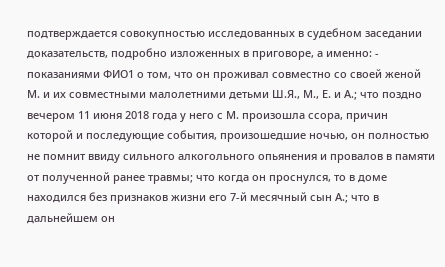подтверждается совокупностью исследованных в судебном заседании доказательств, подробно изложенных в приговоре, а именно: - показаниями ФИО1 о том, что он проживал совместно со своей женой М. и их совместными малолетними детьми Ш.Я., М., Е. и А.; что поздно вечером 11 июня 2018 года у него с М. произошла ссора, причин которой и последующие события, произошедшие ночью, он полностью не помнит ввиду сильного алкогольного опьянения и провалов в памяти от полученной ранее травмы; что когда он проснулся, то в доме находился без признаков жизни его 7-й месячный сын А.; что в дальнейшем он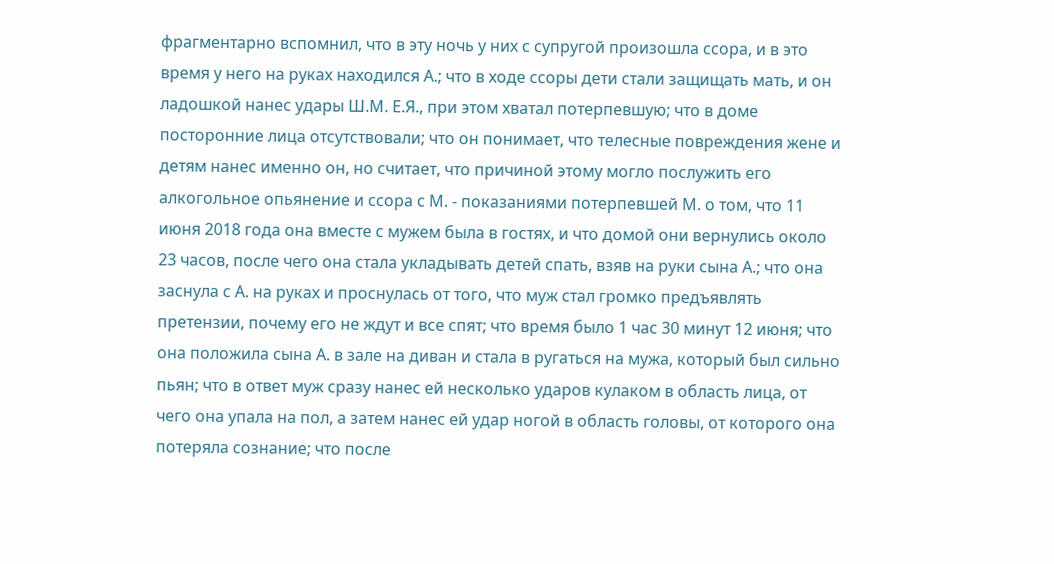фрагментарно вспомнил, что в эту ночь у них с супругой произошла ссора, и в это время у него на руках находился А.; что в ходе ссоры дети стали защищать мать, и он ладошкой нанес удары Ш.М. Е.Я., при этом хватал потерпевшую; что в доме посторонние лица отсутствовали; что он понимает, что телесные повреждения жене и детям нанес именно он, но считает, что причиной этому могло послужить его алкогольное опьянение и ссора с М. - показаниями потерпевшей М. о том, что 11 июня 2018 года она вместе с мужем была в гостях, и что домой они вернулись около 23 часов, после чего она стала укладывать детей спать, взяв на руки сына А.; что она заснула с А. на руках и проснулась от того, что муж стал громко предъявлять претензии, почему его не ждут и все спят; что время было 1 час 30 минут 12 июня; что она положила сына А. в зале на диван и стала в ругаться на мужа, который был сильно пьян; что в ответ муж сразу нанес ей несколько ударов кулаком в область лица, от чего она упала на пол, а затем нанес ей удар ногой в область головы, от которого она потеряла сознание; что после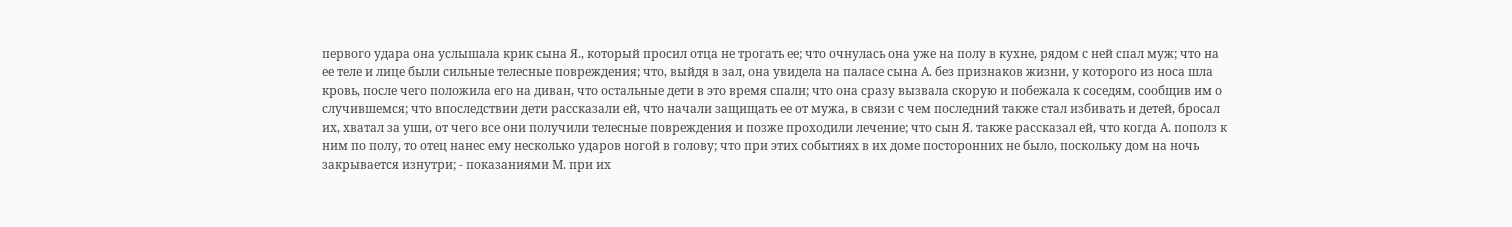первого удара она услышала крик сына Я., который просил отца не трогать ее; что очнулась она уже на полу в кухне, рядом с ней спал муж; что на ее теле и лице были сильные телесные повреждения; что, выйдя в зал, она увидела на паласе сына А. без признаков жизни, у которого из носа шла кровь, после чего положила его на диван, что остальные дети в это время спали; что она сразу вызвала скорую и побежала к соседям, сообщив им о случившемся; что впоследствии дети рассказали ей, что начали защищать ее от мужа, в связи с чем последний также стал избивать и детей, бросал их, хватал за уши, от чего все они получили телесные повреждения и позже проходили лечение; что сын Я. также рассказал ей, что когда А. пополз к ним по полу, то отец нанес ему несколько ударов ногой в голову; что при этих событиях в их доме посторонних не было, поскольку дом на ночь закрывается изнутри; - показаниями М. при их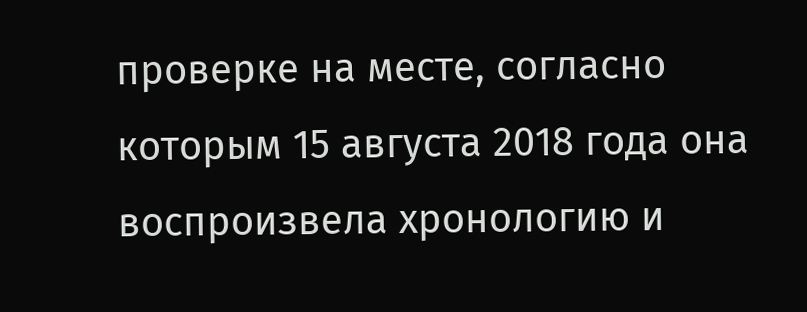проверке на месте, согласно которым 15 августа 2018 года она воспроизвела хронологию и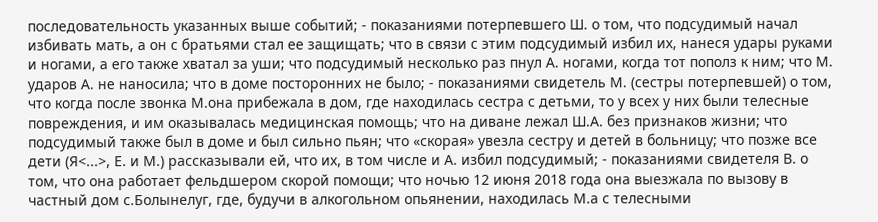последовательность указанных выше событий; - показаниями потерпевшего Ш. о том, что подсудимый начал избивать мать, а он с братьями стал ее защищать; что в связи с этим подсудимый избил их, нанеся удары руками и ногами, а его также хватал за уши; что подсудимый несколько раз пнул А. ногами, когда тот пополз к ним; что М. ударов А. не наносила; что в доме посторонних не было; - показаниями свидетель М. (сестры потерпевшей) о том, что когда после звонка М.она прибежала в дом, где находилась сестра с детьми, то у всех у них были телесные повреждения, и им оказывалась медицинская помощь; что на диване лежал Ш.А. без признаков жизни; что подсудимый также был в доме и был сильно пьян; что «скорая» увезла сестру и детей в больницу; что позже все дети (Я<...>, Е. и М.) рассказывали ей, что их, в том числе и А. избил подсудимый; - показаниями свидетеля В. о том, что она работает фельдшером скорой помощи; что ночью 12 июня 2018 года она выезжала по вызову в частный дом с.Болынелуг, где, будучи в алкогольном опьянении, находилась М.а с телесными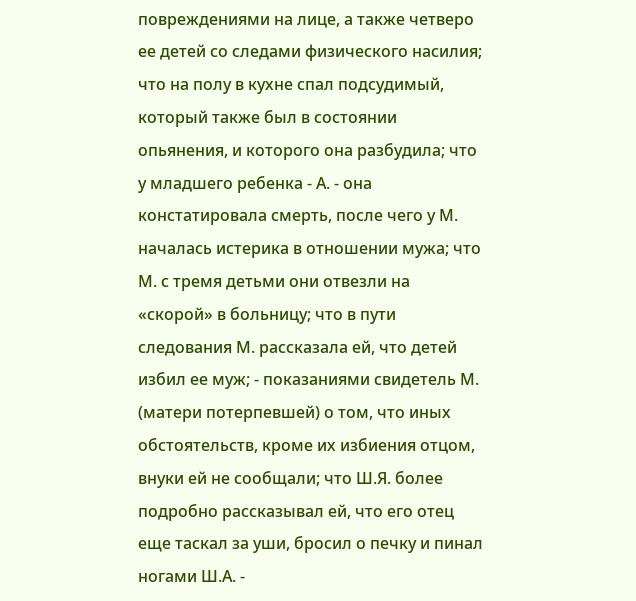повреждениями на лице, а также четверо ее детей со следами физического насилия; что на полу в кухне спал подсудимый, который также был в состоянии опьянения, и которого она разбудила; что у младшего ребенка - А. - она констатировала смерть, после чего у М. началась истерика в отношении мужа; что М. с тремя детьми они отвезли на «скорой» в больницу; что в пути следования М. рассказала ей, что детей избил ее муж; - показаниями свидетель М. (матери потерпевшей) о том, что иных обстоятельств, кроме их избиения отцом, внуки ей не сообщали; что Ш.Я. более подробно рассказывал ей, что его отец еще таскал за уши, бросил о печку и пинал ногами Ш.А. -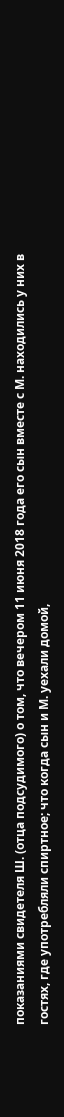показаниями свидетеля Ш. (отца подсудимого) о том, что вечером 11 июня 2018 года его сын вместе с М. находились у них в гостях, где употребляли спиртное; что когда сын и М. уехали домой,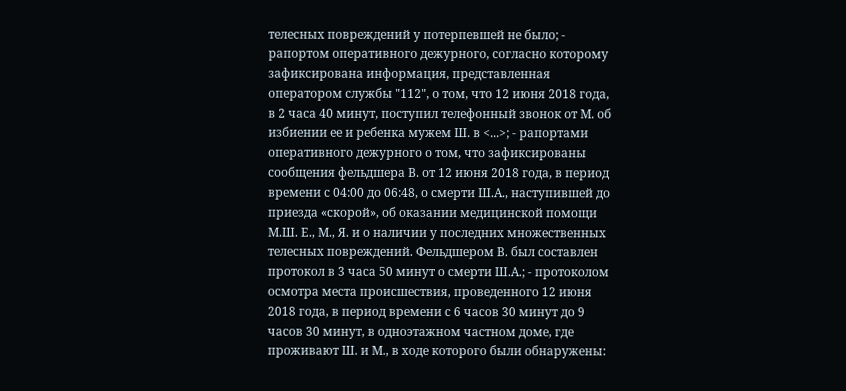телесных повреждений у потерпевшей не было; - рапортом оперативного дежурного, согласно которому зафиксирована информация, представленная оператором службы "112", о том, что 12 июня 2018 года, в 2 часа 40 минут, поступил телефонный звонок от М. об избиении ее и ребенка мужем Ш. в <...>; - рапортами оперативного дежурного о том, что зафиксированы сообщения фельдшера В. от 12 июня 2018 года, в период времени с 04:00 до 06:48, о смерти Ш.А., наступившей до приезда «скорой», об оказании медицинской помощи М.Ш. Е., М., Я. и о наличии у последних множественных телесных повреждений. Фельдшером В. был составлен протокол в 3 часа 50 минут о смерти Ш.А.; - протоколом осмотра места происшествия, проведенного 12 июня 2018 года, в период времени с 6 часов 30 минут до 9 часов 30 минут, в одноэтажном частном доме, где проживают Ш. и М., в ходе которого были обнаружены: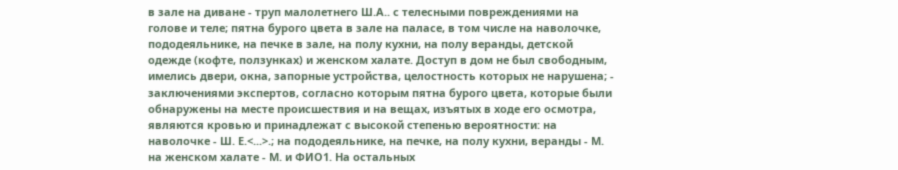в зале на диване - труп малолетнего Ш.А.. с телесными повреждениями на голове и теле; пятна бурого цвета в зале на паласе, в том числе на наволочке, пододеяльнике, на печке в зале, на полу кухни, на полу веранды, детской одежде (кофте, ползунках) и женском халате. Доступ в дом не был свободным, имелись двери, окна, запорные устройства, целостность которых не нарушена; - заключениями экспертов, согласно которым пятна бурого цвета, которые были обнаружены на месте происшествия и на вещах, изъятых в ходе его осмотра, являются кровью и принадлежат с высокой степенью вероятности: на наволочке - Ш. Е.<...>.; на пододеяльнике, на печке, на полу кухни, веранды - М. на женском халате - М. и ФИО1. На остальных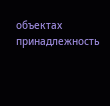объектах принадлежность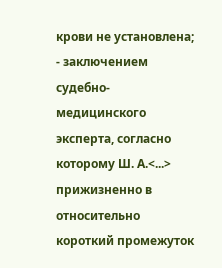крови не установлена; - заключением судебно-медицинского эксперта, согласно которому Ш. А.<...> прижизненно в относительно короткий промежуток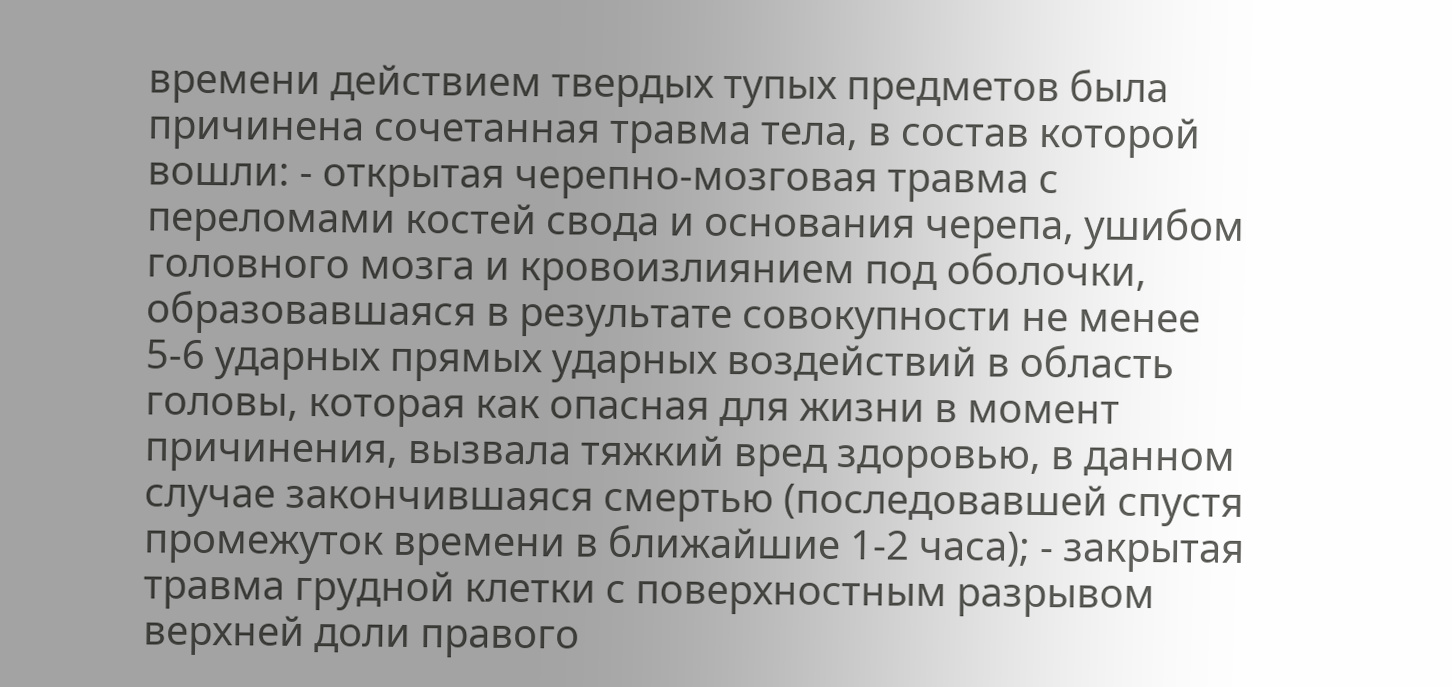времени действием твердых тупых предметов была причинена сочетанная травма тела, в состав которой вошли: - открытая черепно-мозговая травма с переломами костей свода и основания черепа, ушибом головного мозга и кровоизлиянием под оболочки, образовавшаяся в результате совокупности не менее 5-6 ударных прямых ударных воздействий в область головы, которая как опасная для жизни в момент причинения, вызвала тяжкий вред здоровью, в данном случае закончившаяся смертью (последовавшей спустя промежуток времени в ближайшие 1-2 часа); - закрытая травма грудной клетки с поверхностным разрывом верхней доли правого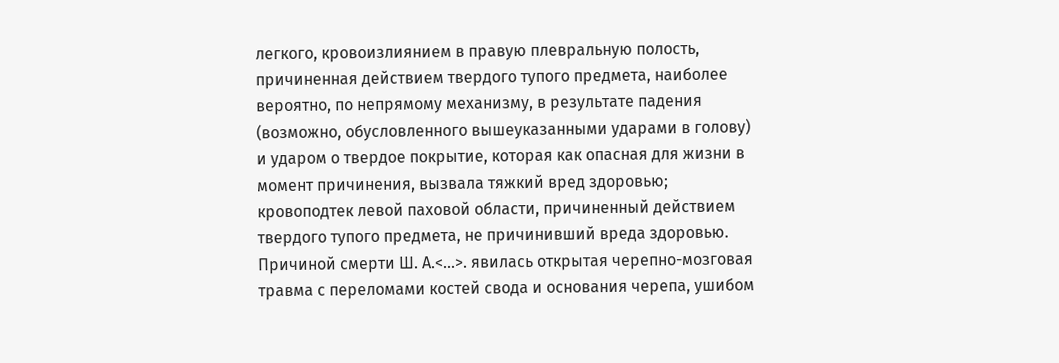легкого, кровоизлиянием в правую плевральную полость, причиненная действием твердого тупого предмета, наиболее вероятно, по непрямому механизму, в результате падения (возможно, обусловленного вышеуказанными ударами в голову) и ударом о твердое покрытие, которая как опасная для жизни в момент причинения, вызвала тяжкий вред здоровью; кровоподтек левой паховой области, причиненный действием твердого тупого предмета, не причинивший вреда здоровью. Причиной смерти Ш. А.<...>. явилась открытая черепно-мозговая травма с переломами костей свода и основания черепа, ушибом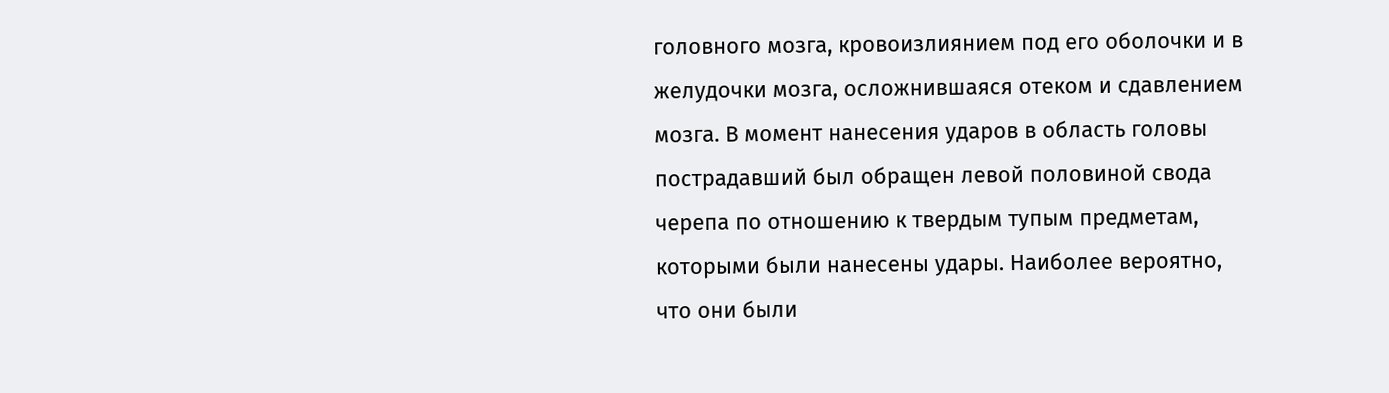головного мозга, кровоизлиянием под его оболочки и в желудочки мозга, осложнившаяся отеком и сдавлением мозга. В момент нанесения ударов в область головы пострадавший был обращен левой половиной свода черепа по отношению к твердым тупым предметам, которыми были нанесены удары. Наиболее вероятно, что они были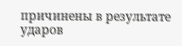причинены в результате ударов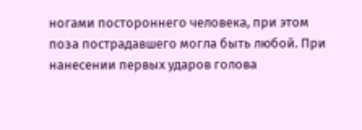ногами постороннего человека, при этом поза пострадавшего могла быть любой. При нанесении первых ударов голова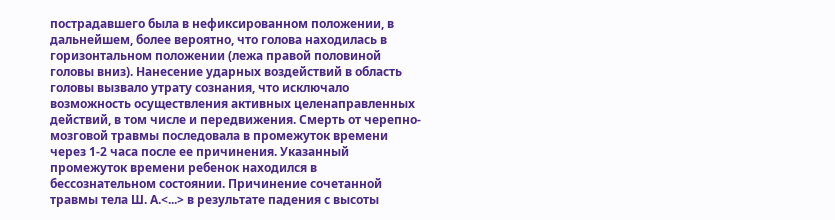пострадавшего была в нефиксированном положении, в дальнейшем, более вероятно, что голова находилась в горизонтальном положении (лежа правой половиной головы вниз). Нанесение ударных воздействий в область головы вызвало утрату сознания, что исключало возможность осуществления активных целенаправленных действий, в том числе и передвижения. Смерть от черепно-мозговой травмы последовала в промежуток времени через 1-2 часа после ее причинения. Указанный промежуток времени ребенок находился в бессознательном состоянии. Причинение сочетанной травмы тела Ш. А.<...> в результате падения с высоты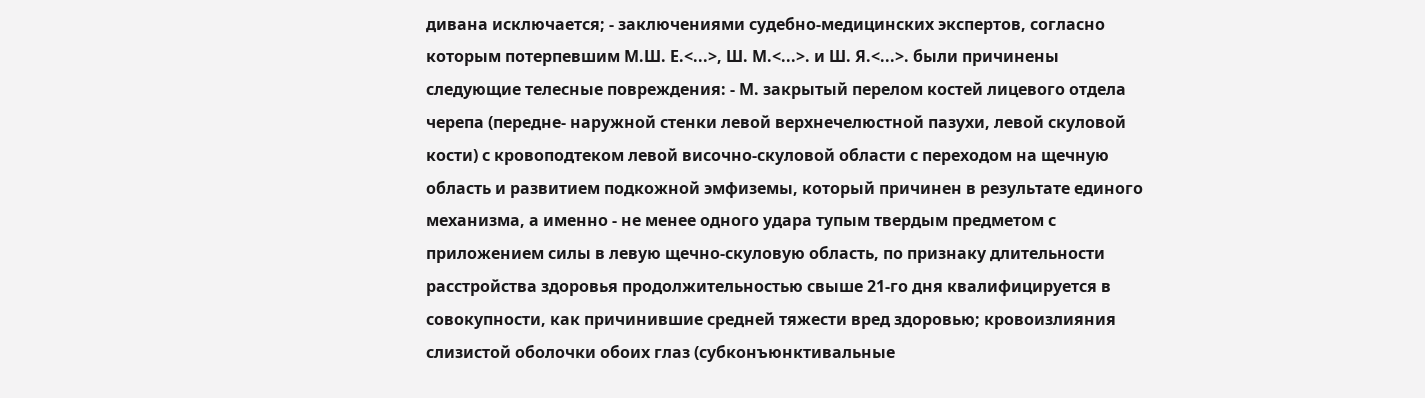дивана исключается; - заключениями судебно-медицинских экспертов, согласно которым потерпевшим М.Ш. Е.<...>, Ш. М.<...>. и Ш. Я.<...>. были причинены следующие телесные повреждения: - М. закрытый перелом костей лицевого отдела черепа (передне- наружной стенки левой верхнечелюстной пазухи, левой скуловой кости) с кровоподтеком левой височно-скуловой области с переходом на щечную область и развитием подкожной эмфиземы, который причинен в результате единого механизма, а именно - не менее одного удара тупым твердым предметом с приложением силы в левую щечно-скуловую область, по признаку длительности расстройства здоровья продолжительностью свыше 21-го дня квалифицируется в совокупности, как причинившие средней тяжести вред здоровью; кровоизлияния слизистой оболочки обоих глаз (субконъюнктивальные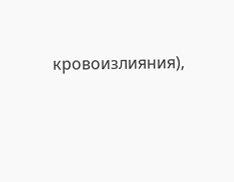кровоизлияния),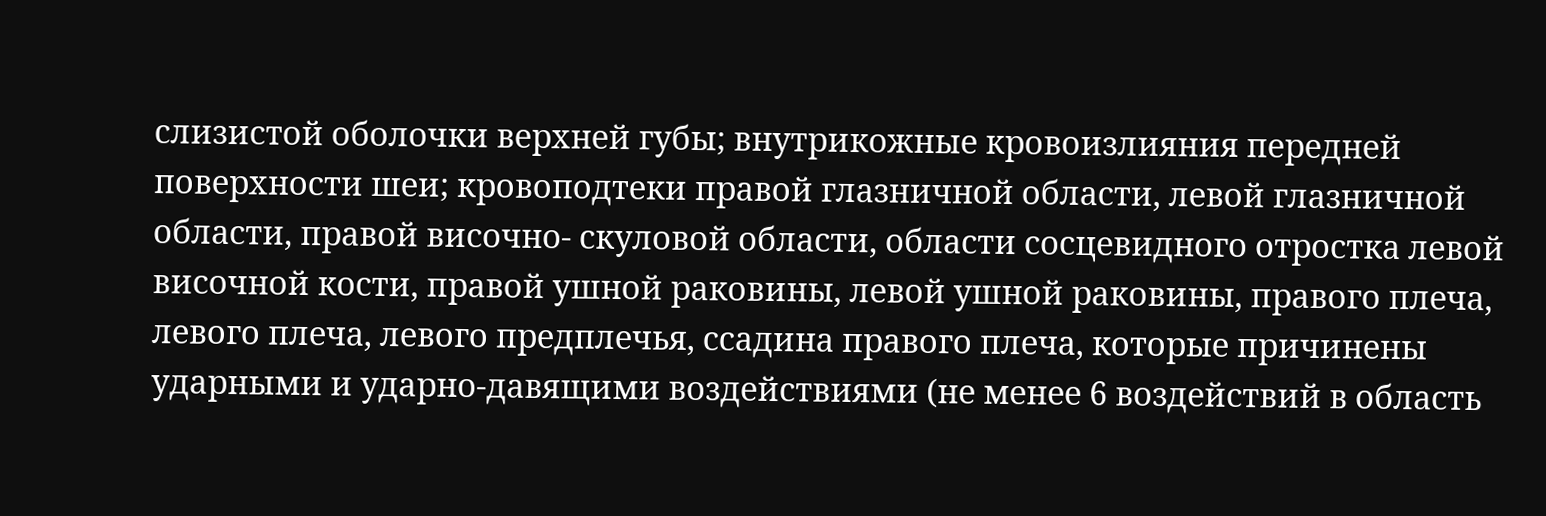слизистой оболочки верхней губы; внутрикожные кровоизлияния передней поверхности шеи; кровоподтеки правой глазничной области, левой глазничной области, правой височно- скуловой области, области сосцевидного отростка левой височной кости, правой ушной раковины, левой ушной раковины, правого плеча, левого плеча, левого предплечья, ссадина правого плеча, которые причинены ударными и ударно-давящими воздействиями (не менее 6 воздействий в область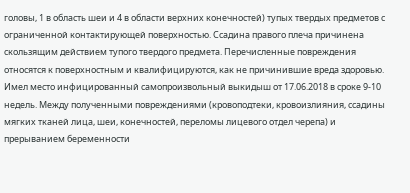головы, 1 в область шеи и 4 в области верхних конечностей) тупых твердых предметов с ограниченной контактирующей поверхностью. Ссадина правого плеча причинена скользящим действием тупого твердого предмета. Перечисленные повреждения относятся к поверхностным и квалифицируются, как не причинившие вреда здоровью. Имел место инфицированный самопроизвольный выкидыш от 17.06.2018 в сроке 9-10 недель. Между полученными повреждениями (кровоподтеки, кровоизлияния, ссадины мягких тканей лица, шеи, конечностей, переломы лицевого отдел черепа) и прерыванием беременности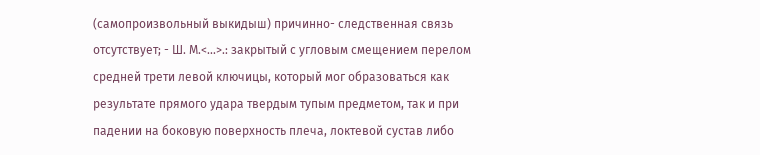(самопроизвольный выкидыш) причинно- следственная связь отсутствует; - Ш. М.<...>.: закрытый с угловым смещением перелом средней трети левой ключицы, который мог образоваться как результате прямого удара твердым тупым предметом, так и при падении на боковую поверхность плеча, локтевой сустав либо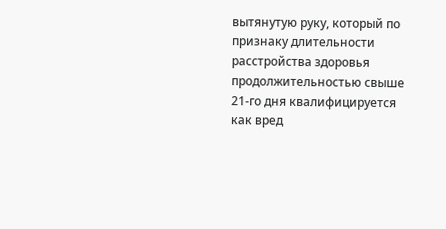вытянутую руку, который по признаку длительности расстройства здоровья продолжительностью свыше 21-го дня квалифицируется как вред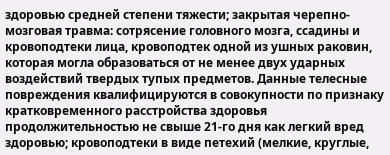здоровью средней степени тяжести; закрытая черепно-мозговая травма: сотрясение головного мозга, ссадины и кровоподтеки лица, кровоподтек одной из ушных раковин, которая могла образоваться от не менее двух ударных воздействий твердых тупых предметов. Данные телесные повреждения квалифицируются в совокупности по признаку кратковременного расстройства здоровья продолжительностью не свыше 21-го дня как легкий вред здоровью; кровоподтеки в виде петехий (мелкие, круглые,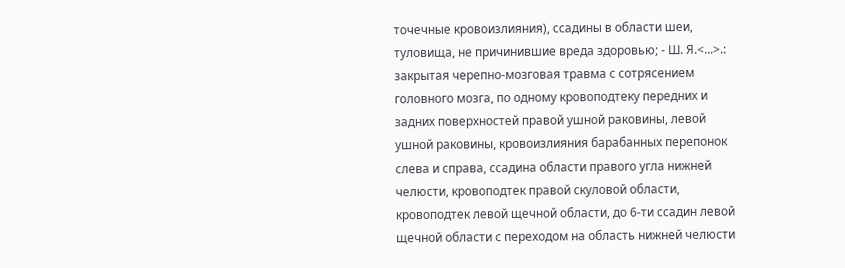точечные кровоизлияния), ссадины в области шеи, туловища, не причинившие вреда здоровью; - Ш. Я.<...>.: закрытая черепно-мозговая травма с сотрясением головного мозга, по одному кровоподтеку передних и задних поверхностей правой ушной раковины, левой ушной раковины, кровоизлияния барабанных перепонок слева и справа, ссадина области правого угла нижней челюсти, кровоподтек правой скуловой области, кровоподтек левой щечной области, до 6-ти ссадин левой щечной области с переходом на область нижней челюсти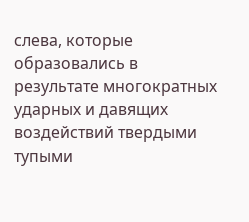слева, которые образовались в результате многократных ударных и давящих воздействий твердыми тупыми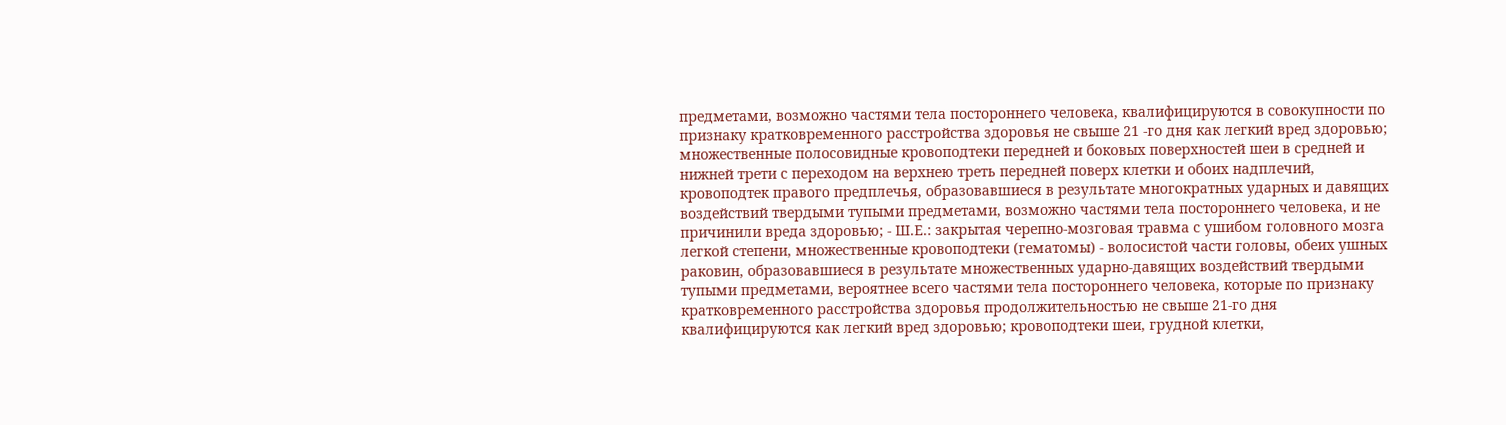предметами, возможно частями тела постороннего человека, квалифицируются в совокупности по признаку кратковременного расстройства здоровья не свыше 21 -го дня как легкий вред здоровью; множественные полосовидные кровоподтеки передней и боковых поверхностей шеи в средней и нижней трети с переходом на верхнею треть передней поверх клетки и обоих надплечий, кровоподтек правого предплечья, образовавшиеся в результате многократных ударных и давящих воздействий твердыми тупыми предметами, возможно частями тела постороннего человека, и не причинили вреда здоровью; - Ш.Е.: закрытая черепно-мозговая травма с ушибом головного мозга легкой степени, множественные кровоподтеки (гематомы) - волосистой части головы, обеих ушных раковин, образовавшиеся в результате множественных ударно-давящих воздействий твердыми тупыми предметами, вероятнее всего частями тела постороннего человека, которые по признаку кратковременного расстройства здоровья продолжительностью не свыше 21-го дня квалифицируются как легкий вред здоровью; кровоподтеки шеи, грудной клетки,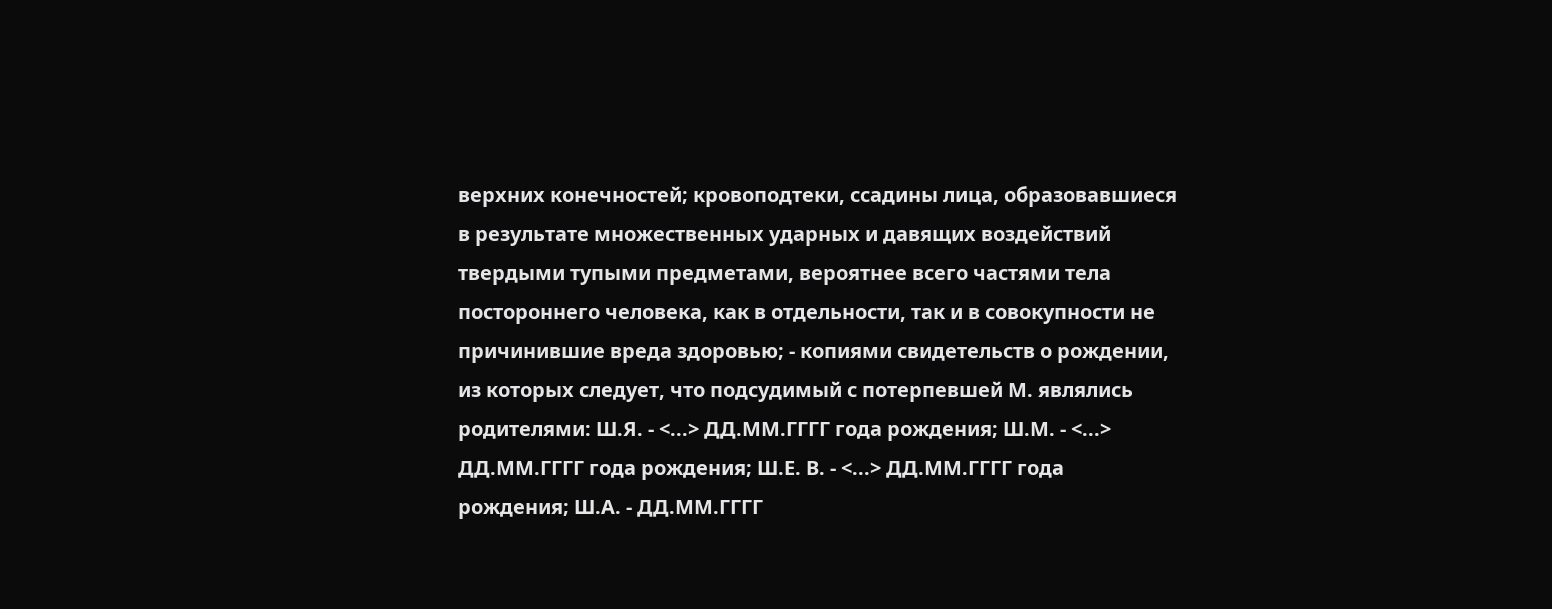верхних конечностей; кровоподтеки, ссадины лица, образовавшиеся в результате множественных ударных и давящих воздействий твердыми тупыми предметами, вероятнее всего частями тела постороннего человека, как в отдельности, так и в совокупности не причинившие вреда здоровью; - копиями свидетельств о рождении, из которых следует, что подсудимый с потерпевшей М. являлись родителями: Ш.Я. - <...> ДД.ММ.ГГГГ года рождения; Ш.М. - <...> ДД.ММ.ГГГГ года рождения; Ш.Е. В. - <...> ДД.ММ.ГГГГ года рождения; Ш.А. - ДД.ММ.ГГГГ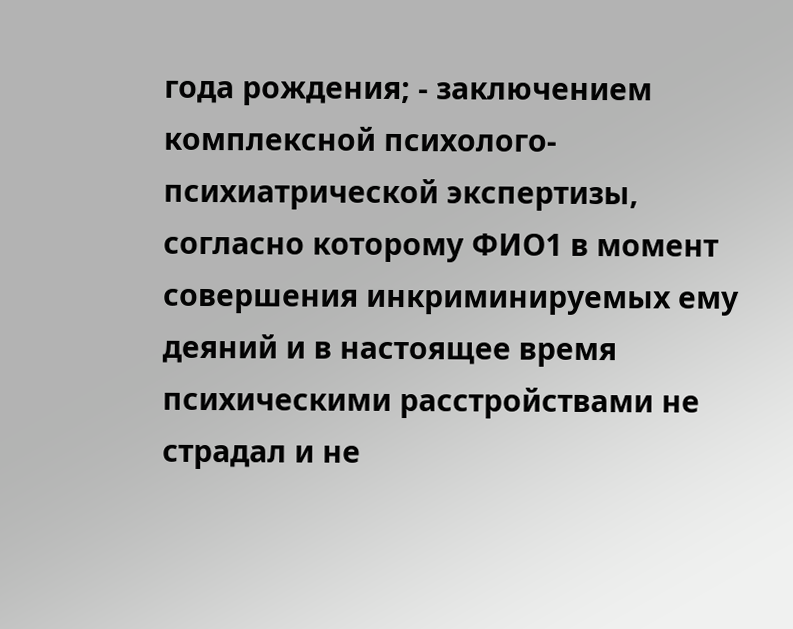года рождения; - заключением комплексной психолого-психиатрической экспертизы, согласно которому ФИО1 в момент совершения инкриминируемых ему деяний и в настоящее время психическими расстройствами не страдал и не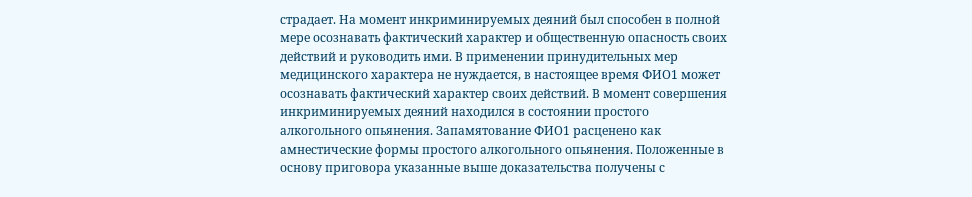страдает. На момент инкриминируемых деяний был способен в полной мере осознавать фактический характер и общественную опасность своих действий и руководить ими. В применении принудительных мер медицинского характера не нуждается, в настоящее время ФИО1 может осознавать фактический характер своих действий. В момент совершения инкриминируемых деяний находился в состоянии простого алкогольного опьянения. Запамятование ФИО1 расценено как амнестические формы простого алкогольного опьянения. Положенные в основу приговора указанные выше доказательства получены с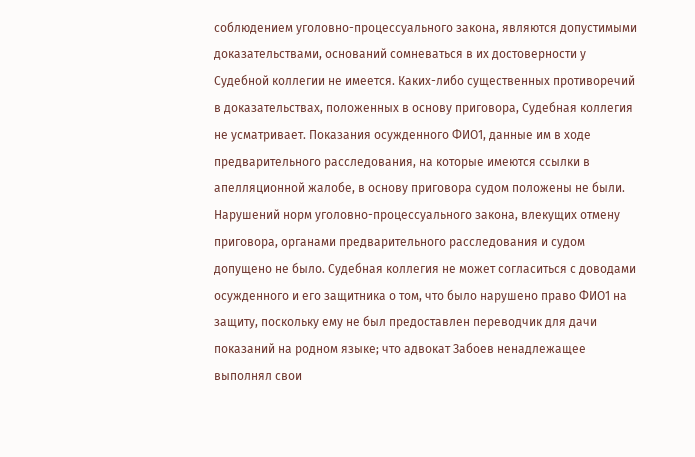соблюдением уголовно-процессуального закона, являются допустимыми доказательствами, оснований сомневаться в их достоверности у Судебной коллегии не имеется. Каких-либо существенных противоречий в доказательствах, положенных в основу приговора, Судебная коллегия не усматривает. Показания осужденного ФИО1, данные им в ходе предварительного расследования, на которые имеются ссылки в апелляционной жалобе, в основу приговора судом положены не были. Нарушений норм уголовно-процессуального закона, влекущих отмену приговора, органами предварительного расследования и судом допущено не было. Судебная коллегия не может согласиться с доводами осужденного и его защитника о том, что было нарушено право ФИО1 на защиту, поскольку ему не был предоставлен переводчик для дачи показаний на родном языке; что адвокат Забоев ненадлежащее выполнял свои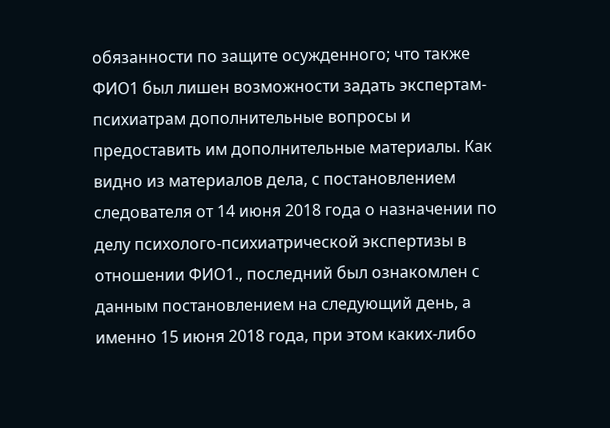обязанности по защите осужденного; что также ФИО1 был лишен возможности задать экспертам- психиатрам дополнительные вопросы и предоставить им дополнительные материалы. Как видно из материалов дела, с постановлением следователя от 14 июня 2018 года о назначении по делу психолого-психиатрической экспертизы в отношении ФИО1., последний был ознакомлен с данным постановлением на следующий день, а именно 15 июня 2018 года, при этом каких-либо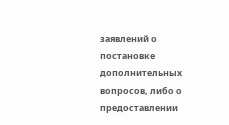заявлений о постановке дополнительных вопросов, либо о предоставлении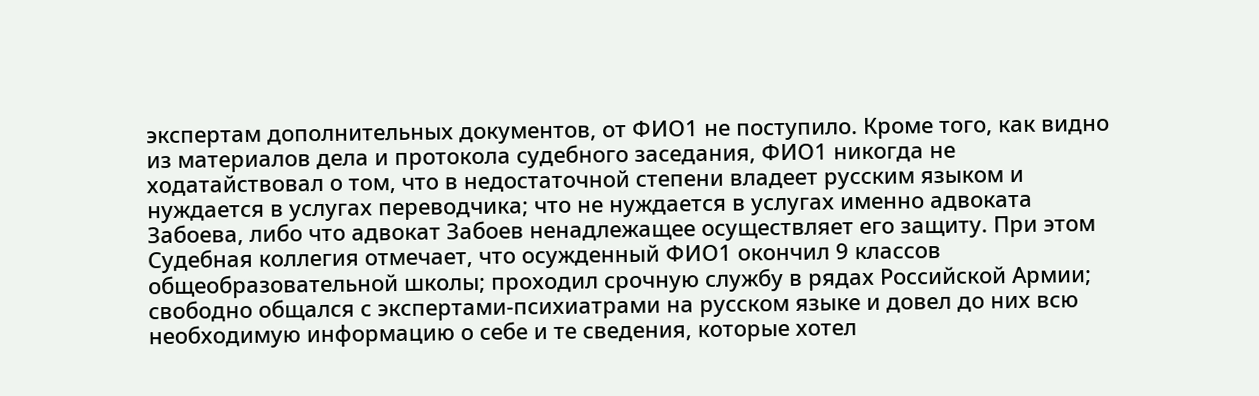экспертам дополнительных документов, от ФИО1 не поступило. Кроме того, как видно из материалов дела и протокола судебного заседания, ФИО1 никогда не ходатайствовал о том, что в недостаточной степени владеет русским языком и нуждается в услугах переводчика; что не нуждается в услугах именно адвоката Забоева, либо что адвокат Забоев ненадлежащее осуществляет его защиту. При этом Судебная коллегия отмечает, что осужденный ФИО1 окончил 9 классов общеобразовательной школы; проходил срочную службу в рядах Российской Армии; свободно общался с экспертами-психиатрами на русском языке и довел до них всю необходимую информацию о себе и те сведения, которые хотел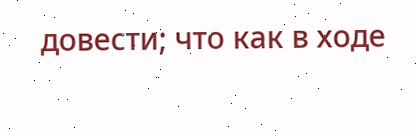довести; что как в ходе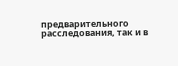предварительного расследования, так и в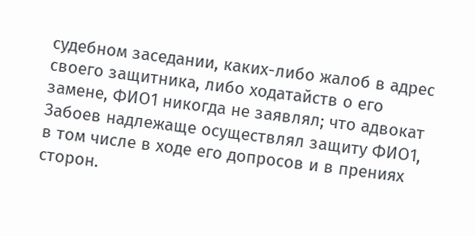судебном заседании, каких-либо жалоб в адрес своего защитника, либо ходатайств о его замене, ФИО1 никогда не заявлял; что адвокат Забоев надлежаще осуществлял защиту ФИО1, в том числе в ходе его допросов и в прениях сторон.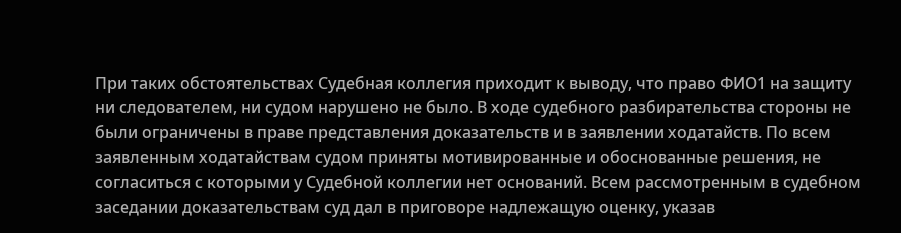При таких обстоятельствах Судебная коллегия приходит к выводу, что право ФИО1 на защиту ни следователем, ни судом нарушено не было. В ходе судебного разбирательства стороны не были ограничены в праве представления доказательств и в заявлении ходатайств. По всем заявленным ходатайствам судом приняты мотивированные и обоснованные решения, не согласиться с которыми у Судебной коллегии нет оснований. Всем рассмотренным в судебном заседании доказательствам суд дал в приговоре надлежащую оценку, указав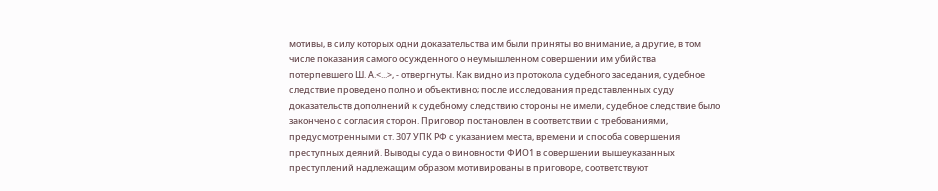мотивы, в силу которых одни доказательства им были приняты во внимание, а другие, в том числе показания самого осужденного о неумышленном совершении им убийства потерпевшего Ш. А.<...>, - отвергнуты. Как видно из протокола судебного заседания, судебное следствие проведено полно и объективно; после исследования представленных суду доказательств дополнений к судебному следствию стороны не имели, судебное следствие было закончено с согласия сторон. Приговор постановлен в соответствии с требованиями, предусмотренными ст. 307 УПК РФ с указанием места, времени и способа совершения преступных деяний. Выводы суда о виновности ФИО1 в совершении вышеуказанных преступлений надлежащим образом мотивированы в приговоре, соответствуют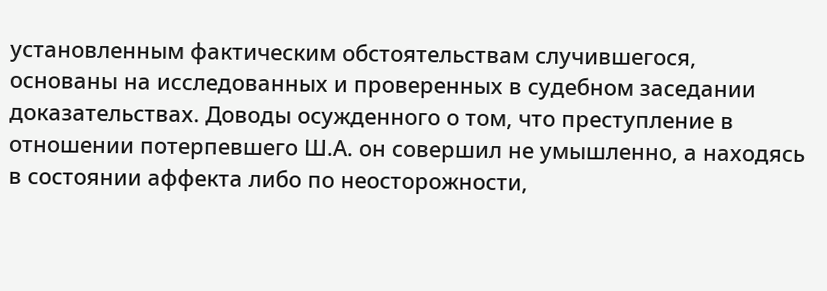установленным фактическим обстоятельствам случившегося, основаны на исследованных и проверенных в судебном заседании доказательствах. Доводы осужденного о том, что преступление в отношении потерпевшего Ш.А. он совершил не умышленно, а находясь в состоянии аффекта либо по неосторожности,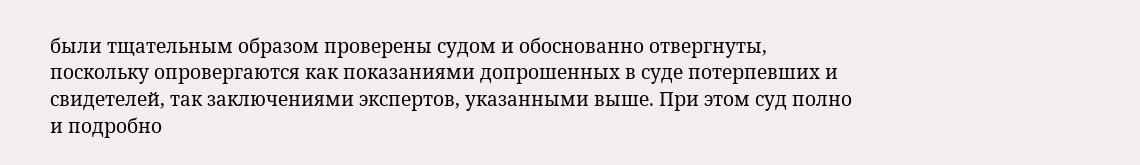были тщательным образом проверены судом и обоснованно отвергнуты, поскольку опровергаются как показаниями допрошенных в суде потерпевших и свидетелей, так заключениями экспертов, указанными выше. При этом суд полно и подробно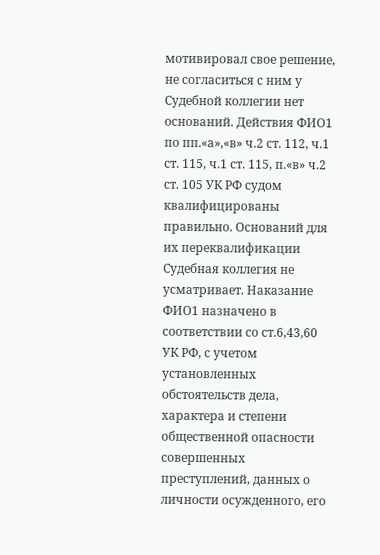мотивировал свое решение, не согласиться с ним у Судебной коллегии нет оснований. Действия ФИО1 по пп.«а»,«в» ч.2 ст. 112, ч.1 ст. 115, ч.1 ст. 115, п.«в» ч.2 ст. 105 УК РФ судом квалифицированы правильно. Оснований для их переквалификации Судебная коллегия не усматривает. Наказание ФИО1 назначено в соответствии со ст.6,43,60 УК РФ, с учетом установленных обстоятельств дела, характера и степени общественной опасности совершенных преступлений, данных о личности осужденного, его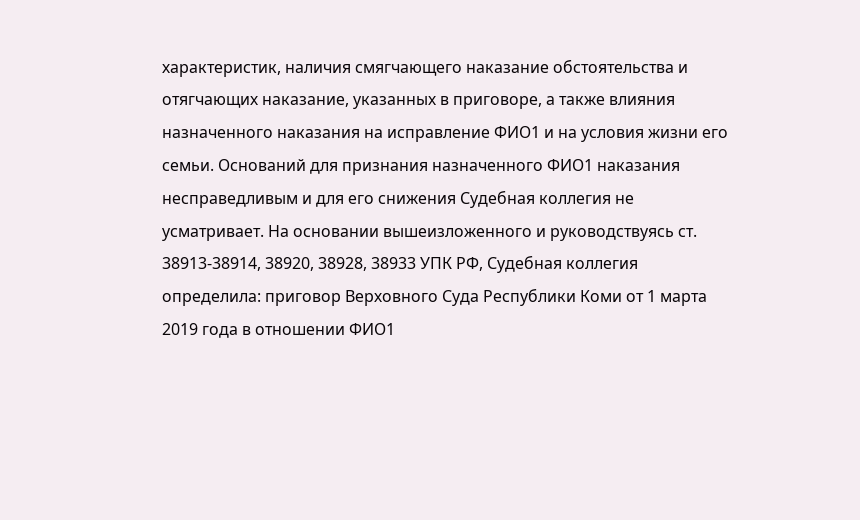характеристик, наличия смягчающего наказание обстоятельства и отягчающих наказание, указанных в приговоре, а также влияния назначенного наказания на исправление ФИО1 и на условия жизни его семьи. Оснований для признания назначенного ФИО1 наказания несправедливым и для его снижения Судебная коллегия не усматривает. На основании вышеизложенного и руководствуясь ст. 38913-38914, 38920, 38928, 38933 УПК РФ, Судебная коллегия определила: приговор Верховного Суда Республики Коми от 1 марта 2019 года в отношении ФИО1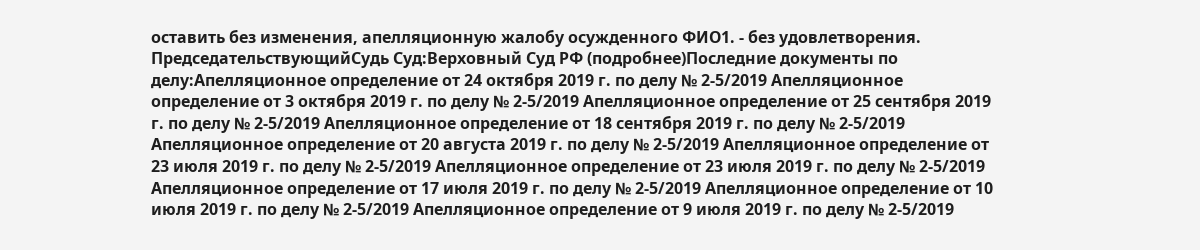оставить без изменения, апелляционную жалобу осужденного ФИО1. - без удовлетворения. ПредседательствующийСудь Суд:Верховный Суд РФ (подробнее)Последние документы по делу:Апелляционное определение от 24 октября 2019 г. по делу № 2-5/2019 Апелляционное определение от 3 октября 2019 г. по делу № 2-5/2019 Апелляционное определение от 25 сентября 2019 г. по делу № 2-5/2019 Апелляционное определение от 18 сентября 2019 г. по делу № 2-5/2019 Апелляционное определение от 20 августа 2019 г. по делу № 2-5/2019 Апелляционное определение от 23 июля 2019 г. по делу № 2-5/2019 Апелляционное определение от 23 июля 2019 г. по делу № 2-5/2019 Апелляционное определение от 17 июля 2019 г. по делу № 2-5/2019 Апелляционное определение от 10 июля 2019 г. по делу № 2-5/2019 Апелляционное определение от 9 июля 2019 г. по делу № 2-5/2019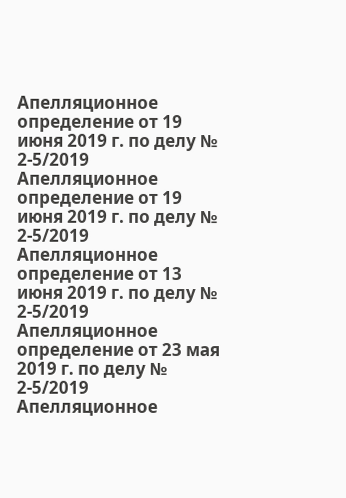Апелляционное определение от 19 июня 2019 г. по делу № 2-5/2019 Апелляционное определение от 19 июня 2019 г. по делу № 2-5/2019 Апелляционное определение от 13 июня 2019 г. по делу № 2-5/2019 Апелляционное определение от 23 мая 2019 г. по делу № 2-5/2019 Апелляционное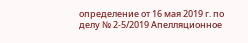определение от 16 мая 2019 г. по делу № 2-5/2019 Апелляционное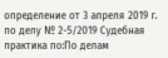определение от 3 апреля 2019 г. по делу № 2-5/2019 Судебная практика по:По делам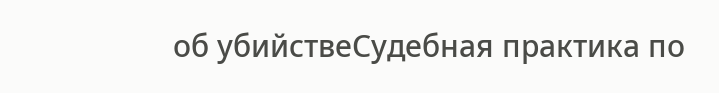об убийствеСудебная практика по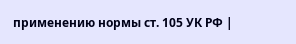применению нормы ст. 105 УК РФ |